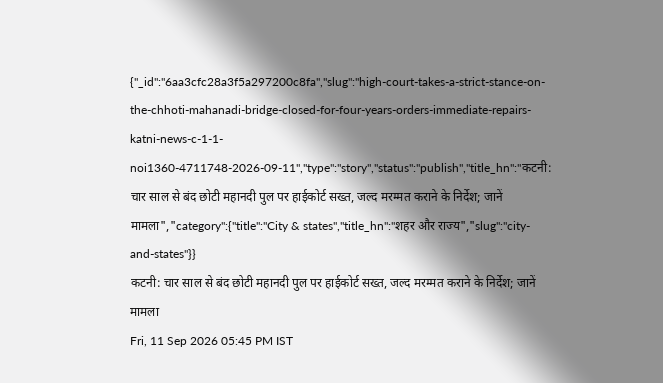{"_id":"6aa3cfc28a3f5a297200c8fa","slug":"high-court-takes-a-strict-stance-on-the-chhoti-mahanadi-bridge-closed-for-four-years-orders-immediate-repairs-katni-news-c-1-1-noi1360-4711748-2026-09-11","type":"story","status":"publish","title_hn":"कटनी: चार साल से बंद छोटी महानदी पुल पर हाईकोर्ट सख्त, जल्द मरम्मत कराने के निर्देश; जानें मामला","category":{"title":"City & states","title_hn":"शहर और राज्य","slug":"city-and-states"}}
कटनी: चार साल से बंद छोटी महानदी पुल पर हाईकोर्ट सख्त, जल्द मरम्मत कराने के निर्देश; जानें मामला
Fri, 11 Sep 2026 05:45 PM IST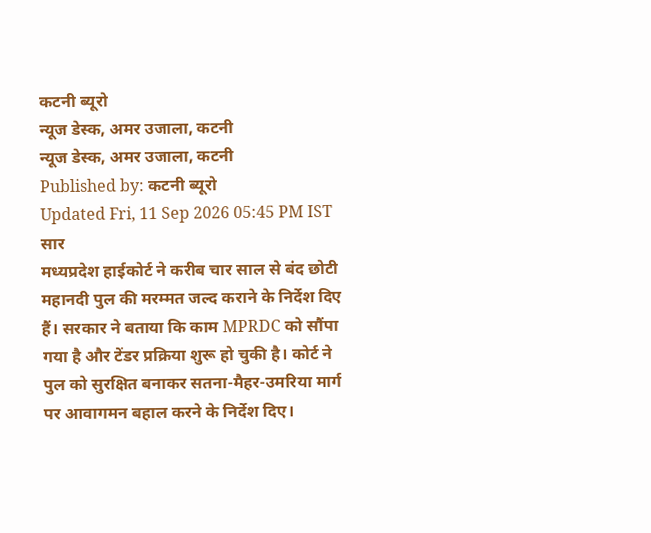कटनी ब्यूरो
न्यूज डेस्क, अमर उजाला, कटनी
न्यूज डेस्क, अमर उजाला, कटनी
Published by: कटनी ब्यूरो
Updated Fri, 11 Sep 2026 05:45 PM IST
सार
मध्यप्रदेश हाईकोर्ट ने करीब चार साल से बंद छोटी महानदी पुल की मरम्मत जल्द कराने के निर्देश दिए हैं। सरकार ने बताया कि काम MPRDC को सौंपा गया है और टेंडर प्रक्रिया शुरू हो चुकी है। कोर्ट ने पुल को सुरक्षित बनाकर सतना-मैहर-उमरिया मार्ग पर आवागमन बहाल करने के निर्देश दिए।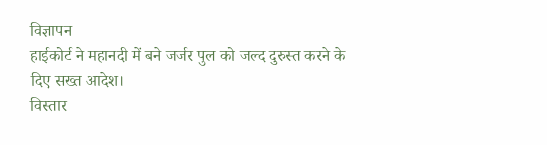विज्ञापन
हाईकोर्ट ने महानदी में बने जर्जर पुल को जल्द दुरुस्त करने के दिए सख्त आदेश।
विस्तार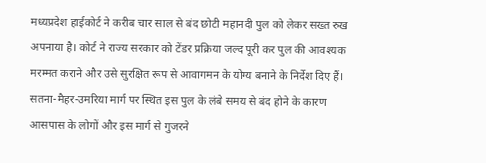मध्यप्रदेश हाईकोर्ट ने करीब चार साल से बंद छोटी महानदी पुल को लेकर सख्त रुख अपनाया है। कोर्ट ने राज्य सरकार को टेंडर प्रक्रिया जल्द पूरी कर पुल की आवश्यक मरम्मत कराने और उसे सुरक्षित रूप से आवागमन के योग्य बनाने के निर्देश दिए हैं। सतना-मैहर-उमरिया मार्ग पर स्थित इस पुल के लंबे समय से बंद होने के कारण आसपास के लोगों और इस मार्ग से गुजरने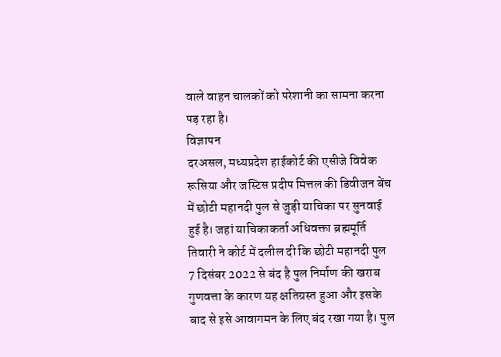वाले वाहन चालकों को परेशानी का सामना करना पड़ रहा है।
विज्ञापन
दरअसल, मध्यप्रदेश हाईकोर्ट की एसीजे विवेक रूसिया और जस्टिस प्रदीप मित्तल की डिवीजन बेंच में छोटी महानदी पुल से जुड़ी याचिका पर सुनवाई हुई है। जहां याचिकाकर्ता अधिवक्ता ब्रह्ममूर्ति तिवारी ने कोर्ट में दलील दी कि छोटी महानदी पुल 7 दिसंबर 2022 से बंद है पुल निर्माण की खराब गुणवत्ता के कारण यह क्षतिग्रस्त हुआ और इसके बाद से इसे आवागमन के लिए बंद रखा गया है। पुल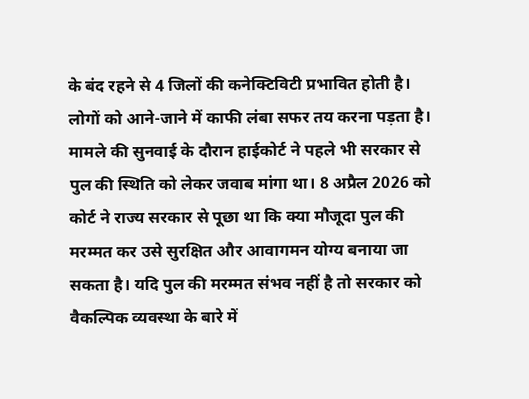के बंद रहने से 4 जिलों की कनेक्टिविटी प्रभावित होती है। लोगों को आने-जाने में काफी लंबा सफर तय करना पड़ता है। मामले की सुनवाई के दौरान हाईकोर्ट ने पहले भी सरकार से पुल की स्थिति को लेकर जवाब मांगा था। 8 अप्रैल 2026 को कोर्ट ने राज्य सरकार से पूछा था कि क्या मौजूदा पुल की मरम्मत कर उसे सुरक्षित और आवागमन योग्य बनाया जा सकता है। यदि पुल की मरम्मत संभव नहीं है तो सरकार को वैकल्पिक व्यवस्था के बारे में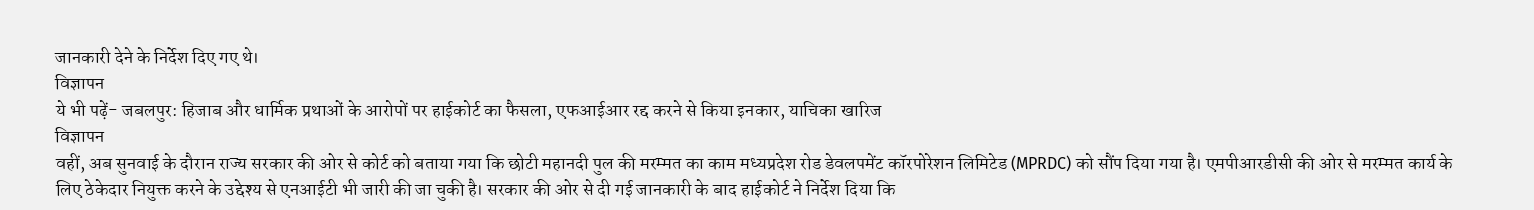जानकारी देने के निर्देश दिए गए थे।
विज्ञापन
ये भी पढ़ें- जबलपुर: हिजाब और धार्मिक प्रथाओं के आरोपों पर हाईकोर्ट का फैसला, एफआईआर रद्द करने से किया इनकार, याचिका खारिज
विज्ञापन
वहीं, अब सुनवाई के दौरान राज्य सरकार की ओर से कोर्ट को बताया गया कि छोटी महानदी पुल की मरम्मत का काम मध्यप्रदेश रोड डेवलपमेंट कॉरपोरेशन लिमिटेड (MPRDC) को सौंप दिया गया है। एमपीआरडीसी की ओर से मरम्मत कार्य के लिए ठेकेदार नियुक्त करने के उद्देश्य से एनआईटी भी जारी की जा चुकी है। सरकार की ओर से दी गई जानकारी के बाद हाईकोर्ट ने निर्देश दिया कि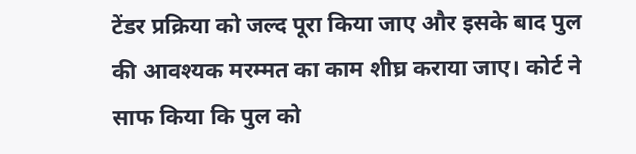टेंडर प्रक्रिया को जल्द पूरा किया जाए और इसके बाद पुल की आवश्यक मरम्मत का काम शीघ्र कराया जाए। कोर्ट ने साफ किया कि पुल को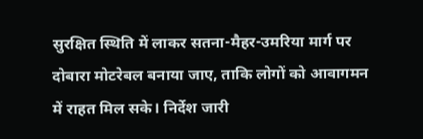सुरक्षित स्थिति में लाकर सतना-मैहर-उमरिया मार्ग पर दोबारा मोटरेबल बनाया जाए, ताकि लोगों को आवागमन में राहत मिल सके। निर्देश जारी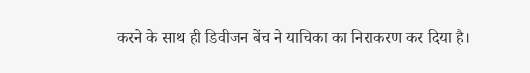करने के साथ ही डिवीजन बेंच ने याचिका का निराकरण कर दिया है।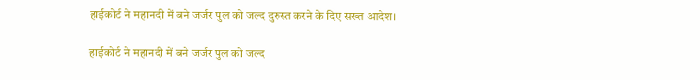हाईकोर्ट ने महानदी में बने जर्जर पुल को जल्द दुरुस्त करने के दिए सख्त आदेश।

हाईकोर्ट ने महानदी में बने जर्जर पुल को जल्द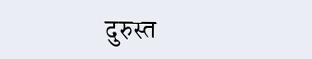दुरुस्त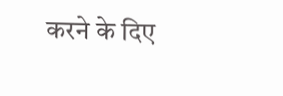करने के दिए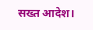सख्त आदेश।